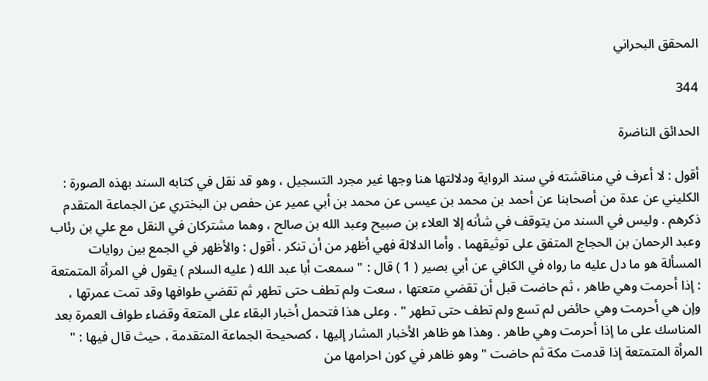المحقق البحراني

344

الحدائق الناضرة

أقول : لا أعرف في مناقشته في سند الرواية ودلالتها هنا وجها غير مجرد التسجيل ، وهو قد نقل في كتابه السند بهذه الصورة : الكليني عن عدة من أصحابنا عن أحمد بن محمد بن عيسى عن محمد بن أبي عمير عن حفص بن البختري عن الجماعة المتقدم ذكرهم . وليس في السند من يتوقف في شأنه إلا العلاء بن صبيح وعبد الله بن صالح ، وهما مشتركان في النقل مع علي بن رئاب وعبد الرحمان بن الحجاج المتفق على توثيقهما . وأما الدلالة فهي أظهر من أن تنكر . أقول : والأظهر في الجمع بين روايات المسألة هو ما دل عليه ما رواه في الكافي عن أبي بصير ( 1 ) قال : " سمعت أبا عبد الله ( عليه السلام ) يقول في المرأة المتمتعة : إذا أحرمت وهي طاهر ، ثم حاضت قبل أن تقضي متعتها ، سعت ولم تطف حتى تطهر ثم تقضي طوافها وقد تمت عمرتها ، وإن هي أحرمت وهي حائض لم تسع ولم تطف حتى تطهر " . وعلى هذا فتحمل أخبار البقاء على المتعة وقضاء طواف العمرة بعد المناسك على ما إذا أحرمت وهي طاهر . وهذا هو ظاهر الأخبار المشار إليها ، كصحيحة الجماعة المتقدمة ، حيث قال فيها : " المرأة المتمتعة إذا قدمت مكة ثم حاضت " وهو ظاهر في كون احرامها من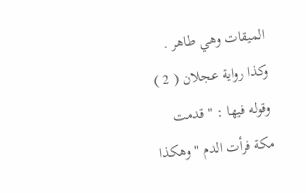الميقات وهي طاهر . وكذا رواية عجلان ( 2 ) وقوله فيها : " قدمت مكة فرأت الدم " وهكذا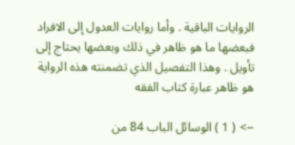الروايات الباقية . وأما روايات العدول إلى الافراد فبعضها ما هو ظاهر في ذلك وبعضها يحتاج إلى تأويل . وهذا التفصيل الذي تضمنته هذه الرواية هو ظاهر عبارة كتاب الفقه

--> ( 1 ) الوسائل الباب 84 من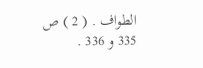الطواف . ( 2 ) ص 335 و 336 .